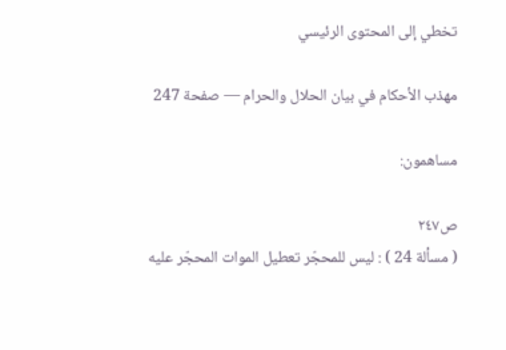تخطي إلى المحتوى الرئيسي

مهذب الأحكام في بيان الحلال والحرام — صفحة 247

مساهمون:

ص٢٤٧
( مسألة 24 ) : ليس للمحجّر تعطيل الموات المحجّر عليه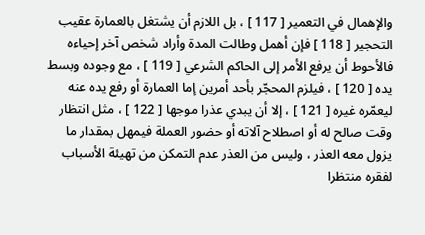والإهمال في التعمير [ 117 ] ، بل اللازم أن يشتغل بالعمارة عقيب التحجير [ 118 ] فإن أهمل وطالت المدة وأراد شخص آخر إحياءه فالأحوط أن يرفع الأمر إلى الحاكم الشرعي [ 119 ] ، مع وجوده وبسط يده [ 120 ] ، فيلزم المحجّر بأحد أمرين إما العمارة أو رفع يده عنه ليعمّره غيره [ 121 ] ، إلا أن يبدي عذرا موجها [ 122 ] ، مثل انتظار وقت صالح له أو اصطلاح آلاته أو حضور العملة فيمهل بمقدار ما يزول معه العذر ، وليس من العذر عدم التمكن من تهيئة الأسباب لفقره منتظرا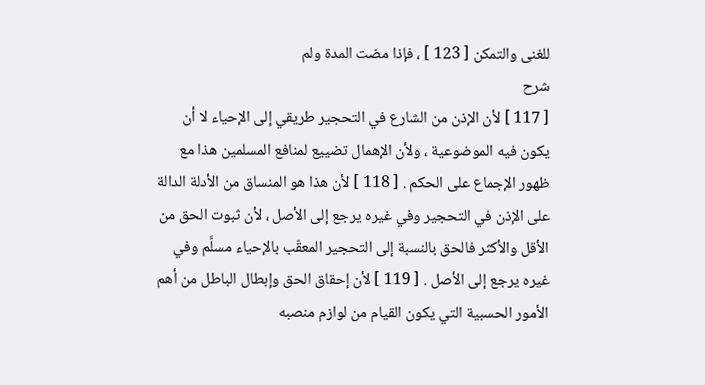للغنى والتمكن [ 123 ] ، فإذا مضت المدة ولم
شرح
[ 117 ] لأن الإذن من الشارع في التحجير طريقي إلى الإحياء لا أن يكون فيه الموضوعية ، ولأن الإهمال تضييع لمنافع المسلمين هذا مع ظهور الإجماع على الحكم . [ 118 ] لأن هذا هو المنساق من الأدلة الدالة على الإذن في التحجير وفي غيره يرجع إلى الأصل ، لأن ثبوت الحق من الأقل والأكثر فالحق بالنسبة إلى التحجير المعقّب بالإحياء مسلَّم وفي غيره يرجع إلى الأصل . [ 119 ] لأن إحقاق الحق وإبطال الباطل من أهم الأمور الحسبية التي يكون القيام من لوازم منصبه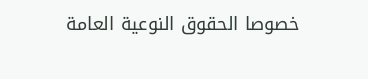خصوصا الحقوق النوعية العامة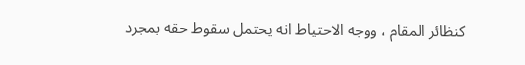كنظائر المقام ، ووجه الاحتياط انه يحتمل سقوط حقه بمجرد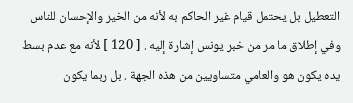التعطيل بل يحتمل قيام غير الحاكم به لأنه من الخير والإحسان للناس وفي إطلاق ما مر من خبر يونس إشارة إليه . [ 120 ] لأنه مع عدم بسط يده يكون هو والعامي متساويين من هذه الجهة . بل ربما يكون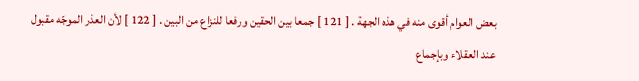بعض العوام أقوى منه في هذه الجهة . [ 121 ] جمعا بين الحقين ورفعا للنزاع من البين . [ 122 ] لأن العذر الموجّه مقبول عند العقلاء وبإجماع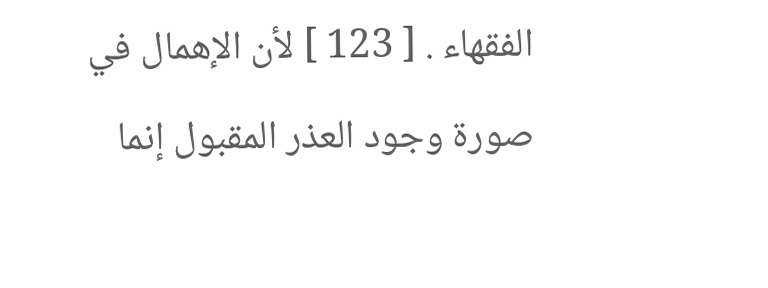الفقهاء . [ 123 ] لأن الإهمال في صورة وجود العذر المقبول إنما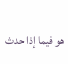هو فيما إذا حدث